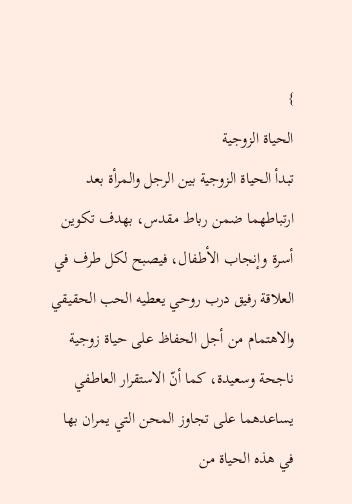}
الحياة الزوجية
تبدأ الحياة الزوجية بين الرجل والمرأة بعد ارتباطهما ضمن رباط مقدس، بهدف تكوين أسرة وإنجاب الأطفال، فيصبح لكل طرف في العلاقة رفيق درب روحي يعطيه الحب الحقيقي والاهتمام من أجل الحفاظ على حياة زوجية ناجحة وسعيدة، كما أنّ الاستقرار العاطفي يساعدهما على تجاوز المحن التي يمران بها في هذه الحياة من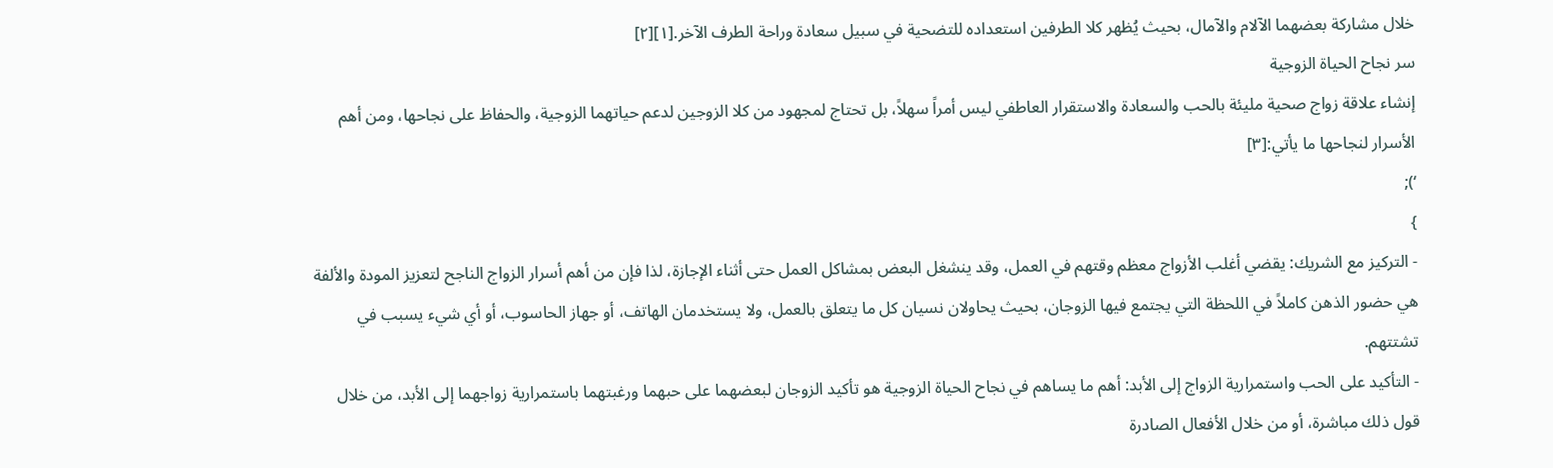خلال مشاركة بعضهما الآلام والآمال، بحيث يُظهر كلا الطرفين استعداده للتضحية في سبيل سعادة وراحة الطرف الآخر.[١][٢]
سر نجاح الحياة الزوجية
إنشاء علاقة زواج صحية مليئة بالحب والسعادة والاستقرار العاطفي ليس أمراً سهلاً، بل تحتاج لمجهود من كلا الزوجين لدعم حياتهما الزوجية، والحفاظ على نجاحها، ومن أهم الأسرار لنجاحها ما يأتي:[٣]
‘);
}
- التركيز مع الشريك: يقضي أغلب الأزواج معظم وقتهم في العمل، وقد ينشغل البعض بمشاكل العمل حتى أثناء الإجازة، لذا فإن من أهم أسرار الزواج الناجح لتعزيز المودة والألفة هي حضور الذهن كاملاً في اللحظة التي يجتمع فيها الزوجان، بحيث يحاولان نسيان كل ما يتعلق بالعمل، ولا يستخدمان الهاتف، أو جهاز الحاسوب، أو أي شيء يسبب في تشتتهم.
- التأكيد على الحب واستمرارية الزواج إلى الأبد: أهم ما يساهم في نجاح الحياة الزوجية هو تأكيد الزوجان لبعضهما على حبهما ورغبتهما باستمرارية زواجهما إلى الأبد، من خلال قول ذلك مباشرة، أو من خلال الأفعال الصادرة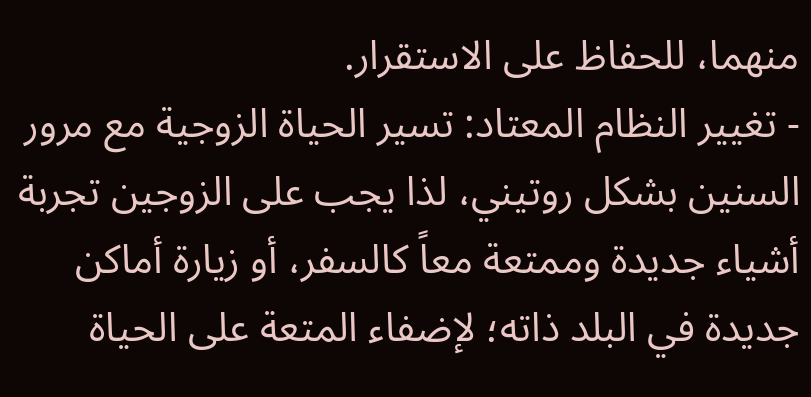منهما، للحفاظ على الاستقرار.
- تغيير النظام المعتاد: تسير الحياة الزوجية مع مرور السنين بشكل روتيني، لذا يجب على الزوجين تجربة أشياء جديدة وممتعة معاً كالسفر، أو زيارة أماكن جديدة في البلد ذاته؛ لإضفاء المتعة على الحياة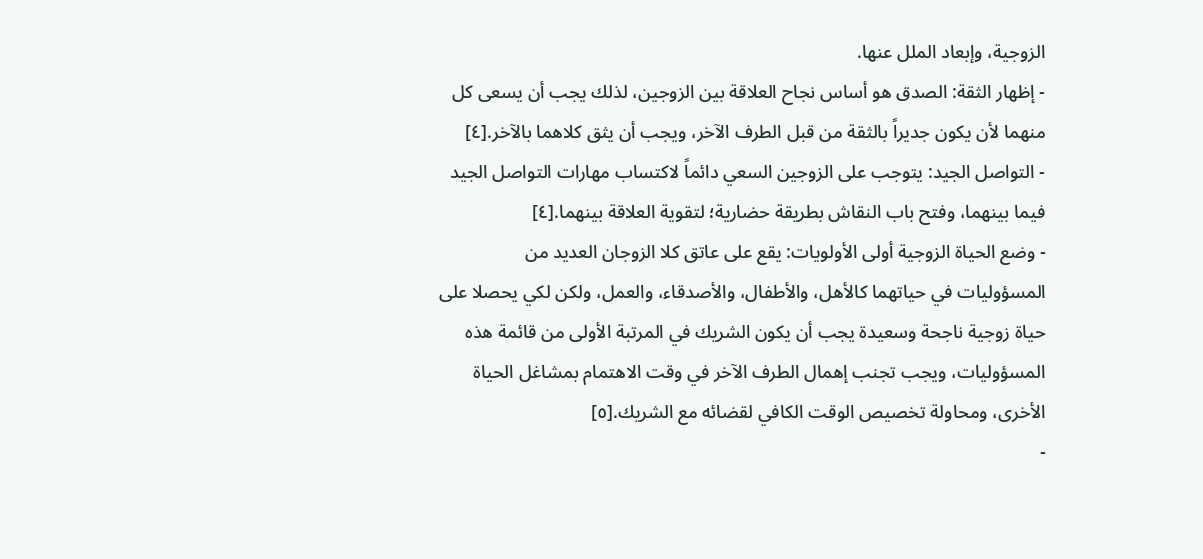الزوجية، وإبعاد الملل عنها.
- إظهار الثقة: الصدق هو أساس نجاح العلاقة بين الزوجين، لذلك يجب أن يسعى كل منهما لأن يكون جديراً بالثقة من قبل الطرف الآخر، ويجب أن يثق كلاهما بالآخر.[٤]
- التواصل الجيد: يتوجب على الزوجين السعي دائماً لاكتساب مهارات التواصل الجيد فيما بينهما، وفتح باب النقاش بطريقة حضارية؛ لتقوية العلاقة بينهما.[٤]
- وضع الحياة الزوجية أولى الأولويات: يقع على عاتق كلا الزوجان العديد من المسؤوليات في حياتهما كالأهل، والأطفال، والأصدقاء، والعمل، ولكن لكي يحصلا على حياة زوجية ناجحة وسعيدة يجب أن يكون الشريك في المرتبة الأولى من قائمة هذه المسؤوليات، ويجب تجنب إهمال الطرف الآخر في وقت الاهتمام بمشاغل الحياة الأخرى، ومحاولة تخصيص الوقت الكافي لقضائه مع الشريك.[٥]
-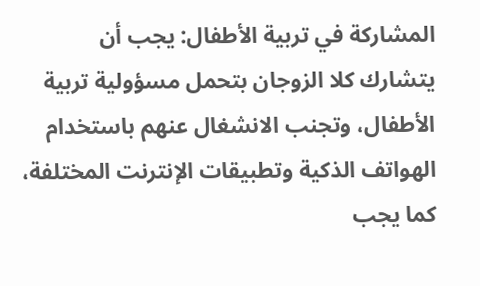المشاركة في تربية الأطفال: يجب أن يتشارك كلا الزوجان بتحمل مسؤولية تربية الأطفال، وتجنب الانشغال عنهم باستخدام الهواتف الذكية وتطبيقات الإنترنت المختلفة، كما يجب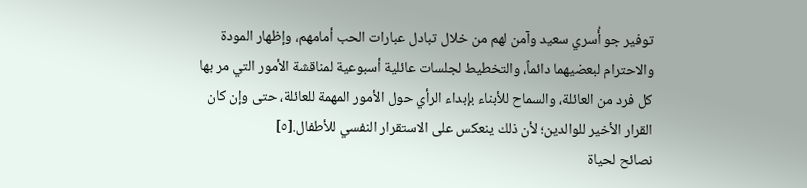توفير جو أُسري سعيد وآمن لهم من خلال تبادل عبارات الحب أمامهم، وإظهار المودة والاحترام لبعضيهما دائماً، والتخطيط لجلسات عائلية أسبوعية لمناقشة الأمور التي مر بها كل فرد من العائلة، والسماح للأبناء بإبداء الرأي حول الأمور المهمة للعائلة، حتى وإن كان القرار الأخير للوالدين؛ لأن ذلك ينعكس على الاستقرار النفسي للأطفال.[٥]
نصائح لحياة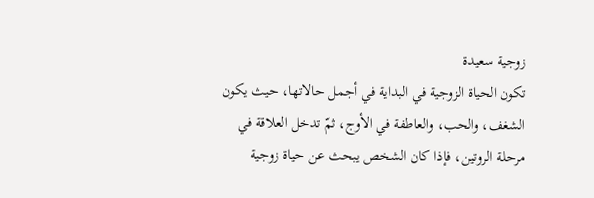زوجية سعيدة
تكون الحياة الزوجية في البداية في أجمل حالاتها، حيث يكون الشغف، والحب، والعاطفة في الأوج، ثمّ تدخل العلاقة في مرحلة الروتين، فإذا كان الشخص يبحث عن حياة زوجية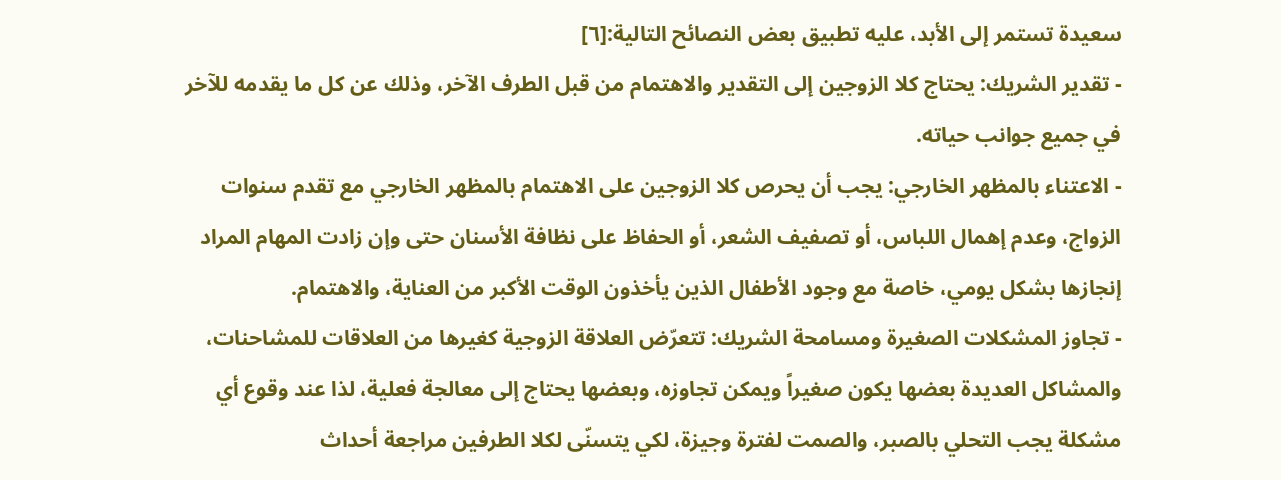سعيدة تستمر إلى الأبد، عليه تطبيق بعض النصائح التالية:[٦]
- تقدير الشريك: يحتاج كلا الزوجين إلى التقدير والاهتمام من قبل الطرف الآخر، وذلك عن كل ما يقدمه للآخر في جميع جوانب حياته.
- الاعتناء بالمظهر الخارجي: يجب أن يحرص كلا الزوجين على الاهتمام بالمظهر الخارجي مع تقدم سنوات الزواج، وعدم إهمال اللباس، أو تصفيف الشعر، أو الحفاظ على نظافة الأسنان حتى وإن زادت المهام المراد إنجازها بشكل يومي، خاصة مع وجود الأطفال الذين يأخذون الوقت الأكبر من العناية، والاهتمام.
- تجاوز المشكلات الصغيرة ومسامحة الشريك: تتعرّض العلاقة الزوجية كغيرها من العلاقات للمشاحنات، والمشاكل العديدة بعضها يكون صغيراً ويمكن تجاوزه، وبعضها يحتاج إلى معالجة فعلية، لذا عند وقوع أي مشكلة يجب التحلي بالصبر، والصمت لفترة وجيزة، لكي يتسنّى لكلا الطرفين مراجعة أحداث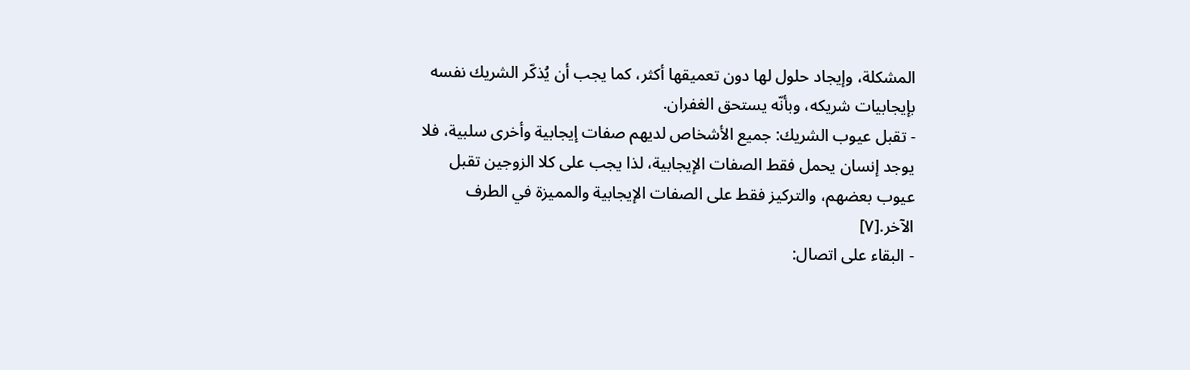المشكلة، وإيجاد حلول لها دون تعميقها أكثر، كما يجب أن يُذكّر الشريك نفسه بإيجابيات شريكه، وبأنّه يستحق الغفران.
- تقبل عيوب الشريك: جميع الأشخاص لديهم صفات إيجابية وأخرى سلبية، فلا يوجد إنسان يحمل فقط الصفات الإيجابية، لذا يجب على كلا الزوجين تقبل عيوب بعضهم، والتركيز فقط على الصفات الإيجابية والمميزة في الطرف الآخر.[٧]
- البقاء على اتصال: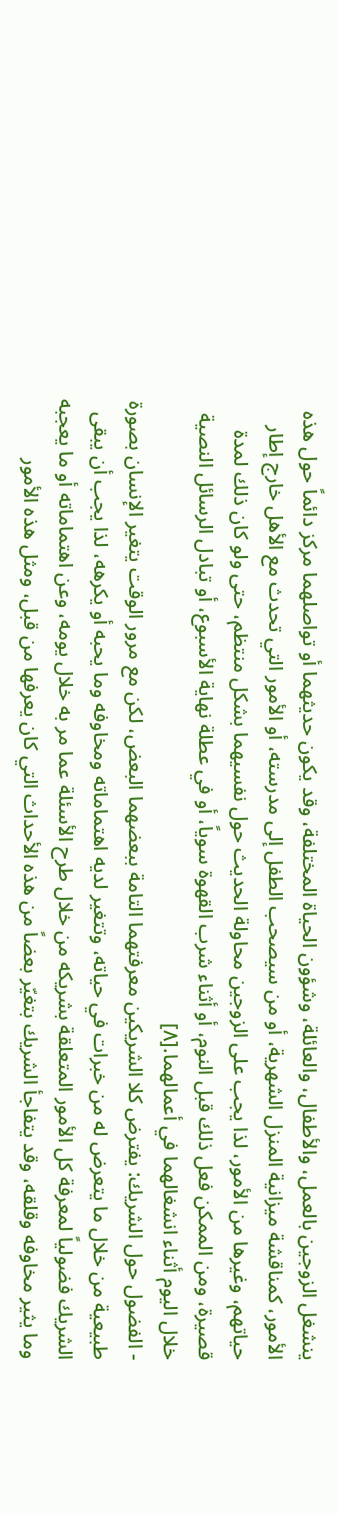ينشغل الزوجين بالعمل، والأطفال، والعائلة، وشؤون الحياة المختلفة، وقد يكون حديثهما أو تواصلهما مركز دائماً حول هذه الأمور، كمناقشة ميزانية المنزل الشهرية، أو من سيصحب الطفل إلى مدرسته، أو الأمور التي تحدث مع الأهل خارج إطار حياتهم، وغيرها من الأمور، لذا يجب على الزوجين محاولة الحديث حول نفسيهما بشكل منتظم، حتى ولو كان ذلك لمدة قصيرة، ومن الممكن فعل ذلك قبل النوم، أو أثناء شرب القهوة سوياً، أو في عطلة نهاية الأسبوع، أو تبادل الرسائل النصية خلال اليوم أثناء انشغالهما في أعمالهما.[٨]
- الفضول حول الشريك: يفترض كلا الشريكين معرفتهما التامة ببعضهما البعض، لكن مع مرور الوقت يتغير الإنسان بصورة طبيعية من خلال ما يتعرض له من خبرات في حياته، وتتغير لديه اهتماماته ومخاوفه وما يحبه أو يكرهه، لذا يجب أن يبقى الشريك فضولياً لمعرفة كل الأمور المتعلقة بشريكه من خلال طرح الأسئلة عما مر به خلال يومه، وعن اهتماماته أو ما يعجبه وما يثير مخاوفه وقلقه، وقد يتفاجأ الشريك بتغيّر بعضاً من هذه الأحداث التي كان يعرفها من قبل، ومثل هذه الأمور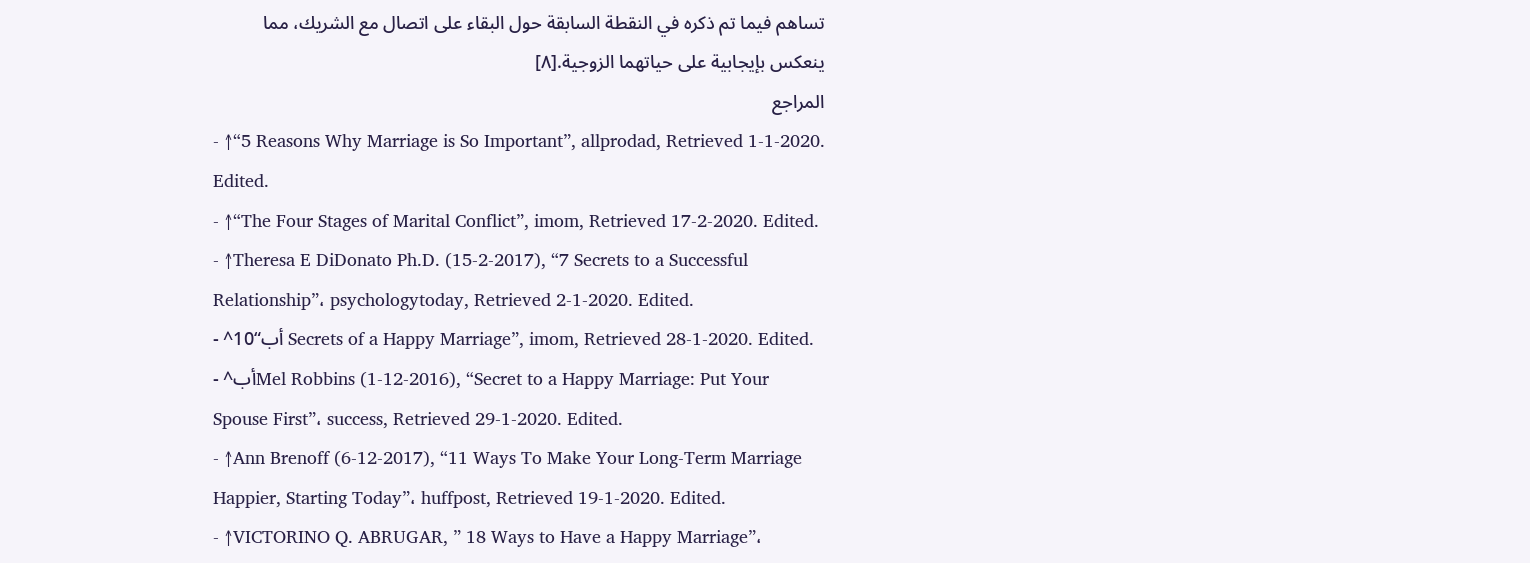تساهم فيما تم ذكره في النقطة السابقة حول البقاء على اتصال مع الشريك، مما ينعكس بإيجابية على حياتهما الزوجية.[٨]
المراجع
- ↑“5 Reasons Why Marriage is So Important”, allprodad, Retrieved 1-1-2020. Edited.
- ↑“The Four Stages of Marital Conflict”, imom, Retrieved 17-2-2020. Edited.
- ↑Theresa E DiDonato Ph.D. (15-2-2017), “7 Secrets to a Successful Relationship”، psychologytoday, Retrieved 2-1-2020. Edited.
- ^أب“10 Secrets of a Happy Marriage”, imom, Retrieved 28-1-2020. Edited.
- ^أبMel Robbins (1-12-2016), “Secret to a Happy Marriage: Put Your Spouse First”، success, Retrieved 29-1-2020. Edited.
- ↑Ann Brenoff (6-12-2017), “11 Ways To Make Your Long-Term Marriage Happier, Starting Today”، huffpost, Retrieved 19-1-2020. Edited.
- ↑VICTORINO Q. ABRUGAR, ” 18 Ways to Have a Happy Marriage”،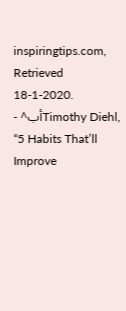inspiringtips.com, Retrieved 18-1-2020.
- ^أبTimothy Diehl, “5 Habits That’ll Improve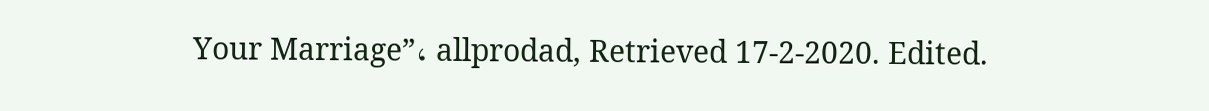Your Marriage”، allprodad, Retrieved 17-2-2020. Edited.